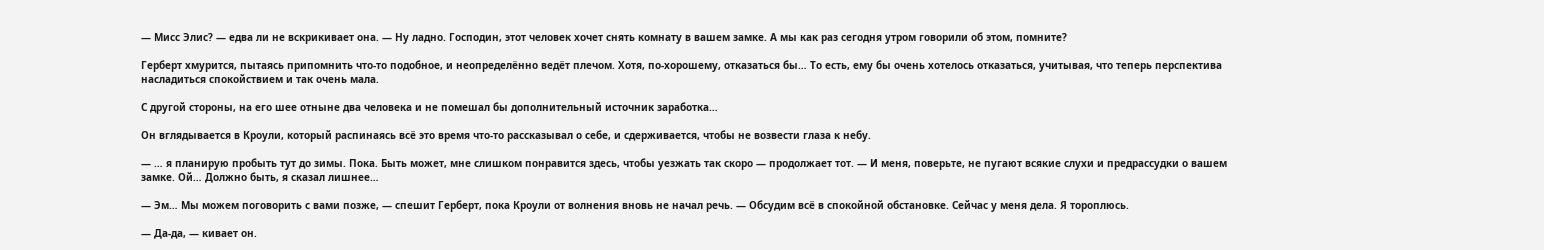— Мисс Элис? — едва ли не вскрикивает она. — Ну ладно. Господин, этот человек хочет снять комнату в вашем замке. А мы как раз сегодня утром говорили об этом, помните?

Герберт хмурится, пытаясь припомнить что-то подобное, и неопределённо ведёт плечом. Хотя, по-хорошему, отказаться бы… То есть, ему бы очень хотелось отказаться, учитывая, что теперь перспектива насладиться спокойствием и так очень мала.

С другой стороны, на его шее отныне два человека и не помешал бы дополнительный источник заработка…

Он вглядывается в Кроули, который распинаясь всё это время что-то рассказывал о себе, и сдерживается, чтобы не возвести глаза к небу.

— … я планирую пробыть тут до зимы. Пока. Быть может, мне слишком понравится здесь, чтобы уезжать так скоро — продолжает тот. — И меня, поверьте, не пугают всякие слухи и предрассудки о вашем замке. Ой… Должно быть, я сказал лишнее…

— Эм… Мы можем поговорить с вами позже, — спешит Герберт, пока Кроули от волнения вновь не начал речь. — Обсудим всё в спокойной обстановке. Сейчас у меня дела. Я тороплюсь.

— Да-да, — кивает он.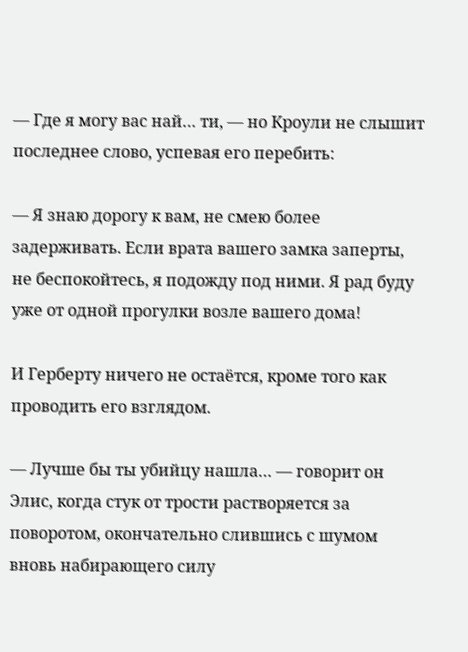— Где я могу вас най… ти, — но Кроули не слышит последнее слово, успевая его перебить:

— Я знаю дорогу к вам, не смею более задерживать. Если врата вашего замка заперты, не беспокойтесь, я подожду под ними. Я рад буду уже от одной прогулки возле вашего дома!

И Герберту ничего не остаётся, кроме того как проводить его взглядом.

— Лучше бы ты убийцу нашла… — говорит он Элис, когда стук от трости растворяется за поворотом, окончательно слившись с шумом вновь набирающего силу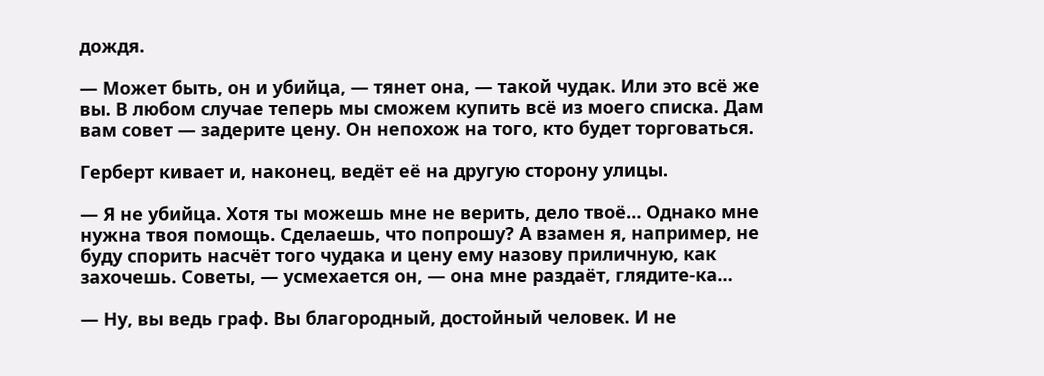дождя.

— Может быть, он и убийца, — тянет она, — такой чудак. Или это всё же вы. В любом случае теперь мы сможем купить всё из моего списка. Дам вам совет — задерите цену. Он непохож на того, кто будет торговаться.

Герберт кивает и, наконец, ведёт её на другую сторону улицы.

— Я не убийца. Хотя ты можешь мне не верить, дело твоё… Однако мне нужна твоя помощь. Сделаешь, что попрошу? А взамен я, например, не буду спорить насчёт того чудака и цену ему назову приличную, как захочешь. Советы, — усмехается он, — она мне раздаёт, глядите-ка…

— Ну, вы ведь граф. Вы благородный, достойный человек. И не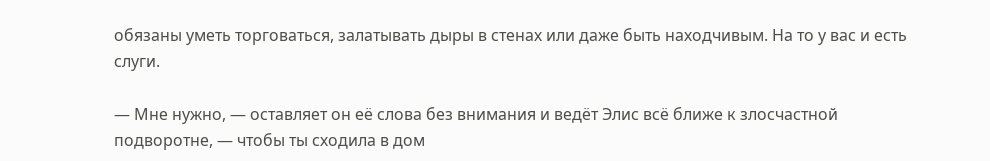обязаны уметь торговаться, залатывать дыры в стенах или даже быть находчивым. На то у вас и есть слуги.

— Мне нужно, — оставляет он её слова без внимания и ведёт Элис всё ближе к злосчастной подворотне, — чтобы ты сходила в дом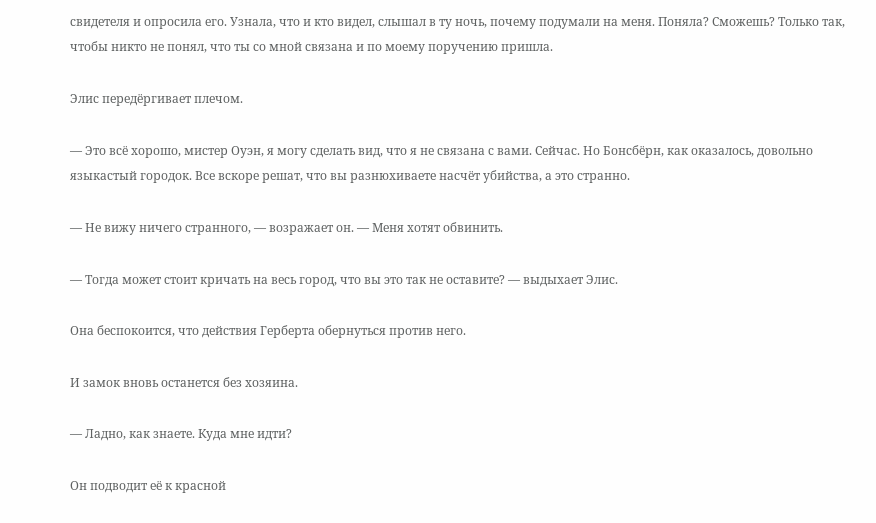свидетеля и опросила его. Узнала, что и кто видел, слышал в ту ночь, почему подумали на меня. Поняла? Сможешь? Только так, чтобы никто не понял, что ты со мной связана и по моему поручению пришла.

Элис передёргивает плечом.

— Это всё хорошо, мистер Оуэн, я могу сделать вид, что я не связана с вами. Сейчас. Но Бонсбёрн, как оказалось, довольно языкастый городок. Все вскоре решат, что вы разнюхиваете насчёт убийства, а это странно.

— Не вижу ничего странного, — возражает он. — Меня хотят обвинить.

— Тогда может стоит кричать на весь город, что вы это так не оставите? — выдыхает Элис.

Она беспокоится, что действия Герберта обернуться против него.

И замок вновь останется без хозяина.

— Ладно, как знаете. Куда мне идти?

Он подводит её к красной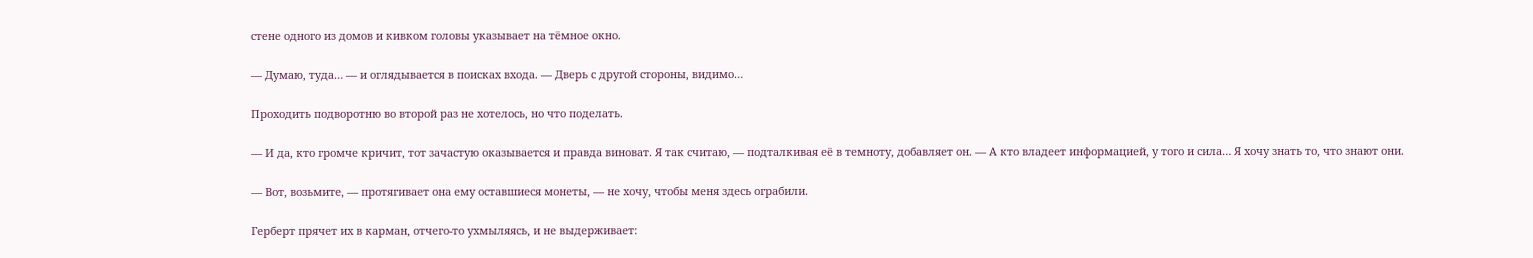стене одного из домов и кивком головы указывает на тёмное окно.

— Думаю, туда… — и оглядывается в поисках входа. — Дверь с другой стороны, видимо…

Проходить подворотню во второй раз не хотелось, но что поделать.

— И да, кто громче кричит, тот зачастую оказывается и правда виноват. Я так считаю, — подталкивая её в темноту, добавляет он. — А кто владеет информацией, у того и сила… Я хочу знать то, что знают они.

— Вот, возьмите, — протягивает она ему оставшиеся монеты, — не хочу, чтобы меня здесь ограбили.

Герберт прячет их в карман, отчего-то ухмыляясь, и не выдерживает: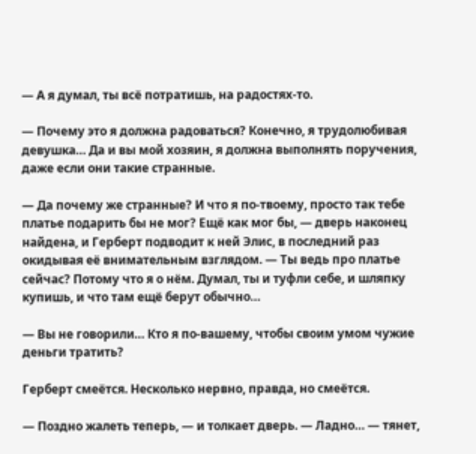— А я думал, ты всё потратишь, на радостях-то.

— Почему это я должна радоваться? Конечно, я трудолюбивая девушка… Да и вы мой хозяин, я должна выполнять поручения, даже если они такие странные.

— Да почему же странные? И что я по-твоему, просто так тебе платье подарить бы не мог? Ещё как мог бы, — дверь наконец найдена, и Герберт подводит к ней Элис, в последний раз окидывая её внимательным взглядом. — Ты ведь про платье сейчас? Потому что я о нём. Думал, ты и туфли себе, и шляпку купишь, и что там ещё берут обычно…

— Вы не говорили… Кто я по-вашему, чтобы своим умом чужие деньги тратить?

Герберт смеётся. Несколько нервно, правда, но смеётся.

— Поздно жалеть теперь, — и толкает дверь. — Ладно… — тянет,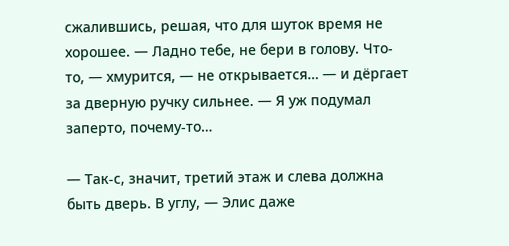сжалившись, решая, что для шуток время не хорошее. — Ладно тебе, не бери в голову. Что-то, — хмурится, — не открывается… — и дёргает за дверную ручку сильнее. — Я уж подумал заперто, почему-то…

— Так-с, значит, третий этаж и слева должна быть дверь. В углу, — Элис даже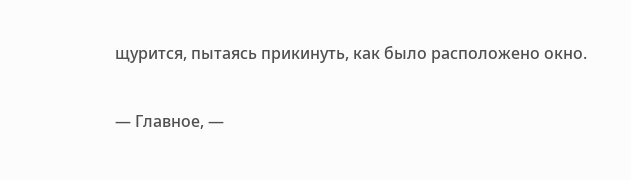щурится, пытаясь прикинуть, как было расположено окно.

— Главное, —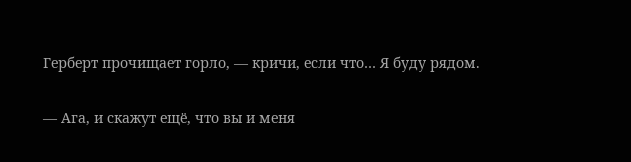Герберт прочищает горло, — кричи, если что… Я буду рядом.

— Ага, и скажут ещё, что вы и меня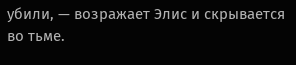убили, — возражает Элис и скрывается во тьме.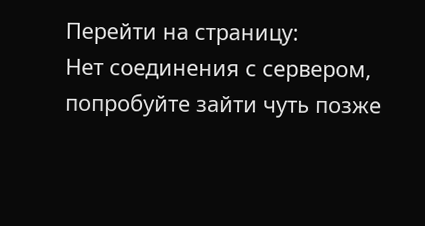Перейти на страницу:
Нет соединения с сервером, попробуйте зайти чуть позже